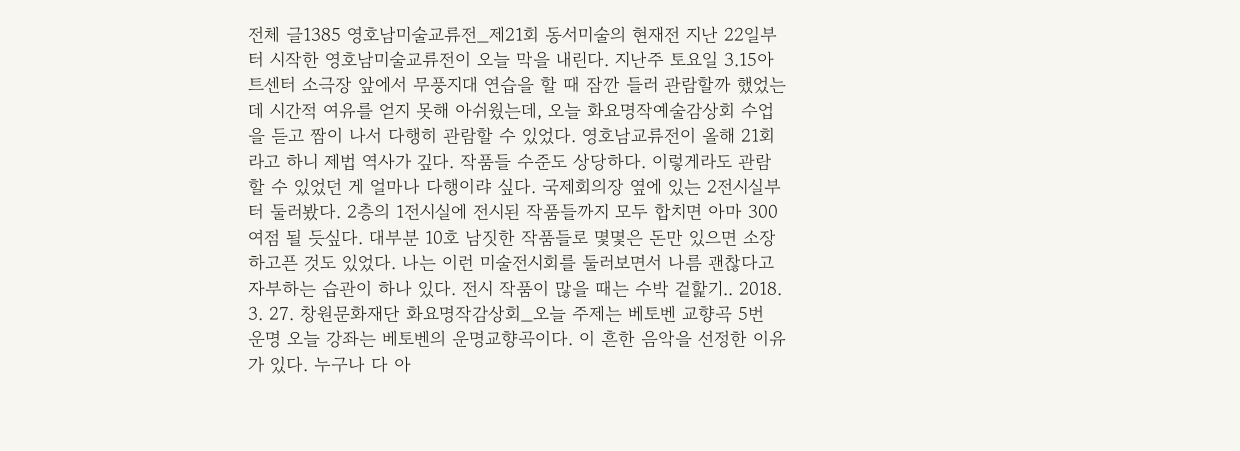전체 글1385 영호남미술교류전_제21회 동서미술의 현재전 지난 22일부터 시작한 영호남미술교류전이 오늘 막을 내린다. 지난주 토요일 3.15아트센터 소극장 앞에서 무풍지대 연습을 할 때 잠깐 들러 관람할까 했었는데 시간적 여유를 얻지 못해 아쉬웠는데, 오늘 화요명작예술감상회 수업을 듣고 짬이 나서 다행히 관람할 수 있었다. 영호남교류전이 올해 21회라고 하니 제법 역사가 깊다. 작품들 수준도 상당하다. 이렇게라도 관람할 수 있었던 게 얼마나 다행이랴 싶다. 국제회의장 옆에 있는 2전시실부터 둘러봤다. 2층의 1전시실에 전시된 작품들까지 모두 합치면 아마 300여점 될 듯싶다. 대부분 10호 남짓한 작품들로 몇몇은 돈만 있으면 소장하고픈 것도 있었다. 나는 이런 미술전시회를 둘러보면서 나름 괜찮다고 자부하는 습관이 하나 있다. 전시 작품이 많을 때는 수박 겉핥기.. 2018. 3. 27. 창원문화재단 화요명작감상회_오늘 주제는 베토벤 교향곡 5번 운명 오늘 강좌는 베토벤의 운명교향곡이다. 이 흔한 음악을 선정한 이유가 있다. 누구나 다 아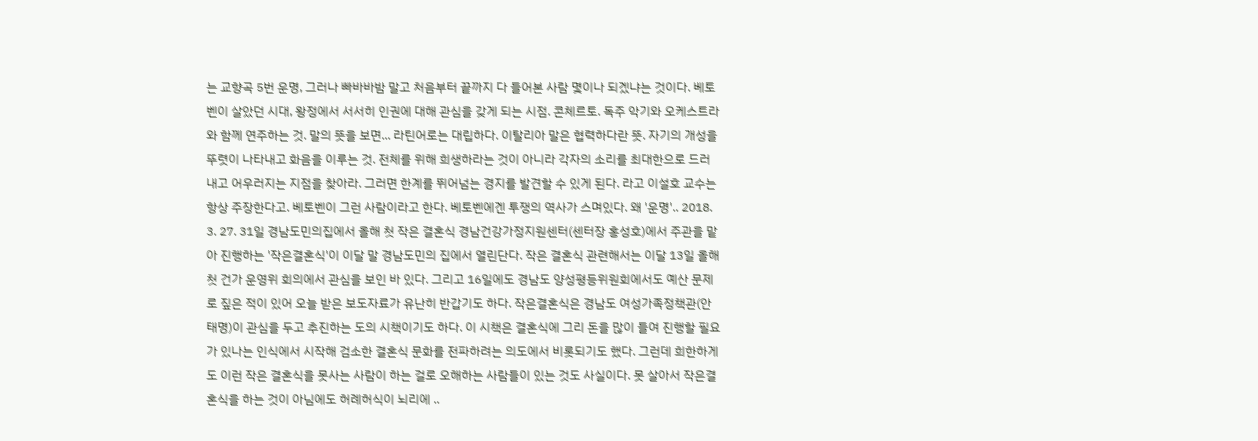는 교향곡 5번 운명, 그러나 빠바바밤 말고 처음부터 끝까지 다 들어본 사람 몇이나 되겠냐는 것이다. 베토벤이 살았던 시대, 왕정에서 서서히 인권에 대해 관심을 갖게 되는 시점. 콘체르토. 독주 악기와 오케스트라와 함께 연주하는 것. 말의 뜻을 보면... 라틴어로는 대립하다. 이탈리아 말은 협력하다란 뜻. 자기의 개성을 뚜렷이 나타내고 화음을 이루는 것. 전체를 위해 희생하라는 것이 아니라 각자의 소리를 최대한으로 드러내고 어우러지는 지점을 찾아라. 그러면 한계를 뛰어넘는 경지를 발견할 수 있게 된다. 라고 이설호 교수는 항상 주장한다고. 베토벤이 그런 사람이라고 한다. 베토벤에겐 투쟁의 역사가 스며있다. 왜 '운명'.. 2018. 3. 27. 31일 경남도민의집에서 올해 첫 작은 결혼식 경남건강가정지원센터(센터장 홍성호)에서 주관을 맡아 진행하는 '작은결혼식'이 이달 말 경남도민의 집에서 열린단다. 작은 결혼식 관련해서는 이달 13일 올해 첫 건가 운영위 회의에서 관심을 보인 바 있다. 그리고 16일에도 경남도 양성평등위원회에서도 예산 문제로 짚은 적이 있어 오늘 받은 보도자료가 유난히 반갑기도 하다. 작은결혼식은 경남도 여성가족정책관(안태명)이 관심을 두고 추진하는 도의 시책이기도 하다. 이 시책은 결혼식에 그리 돈을 많이 들여 진행할 필요가 있나는 인식에서 시작해 검소한 결혼식 문화를 전파하려는 의도에서 비롯되기도 했다. 그런데 희한하게도 이런 작은 결혼식을 못사는 사람이 하는 걸로 오해하는 사람들이 있는 것도 사실이다. 못 살아서 작은결혼식을 하는 것이 아님에도 허례허식이 뇌리에 ..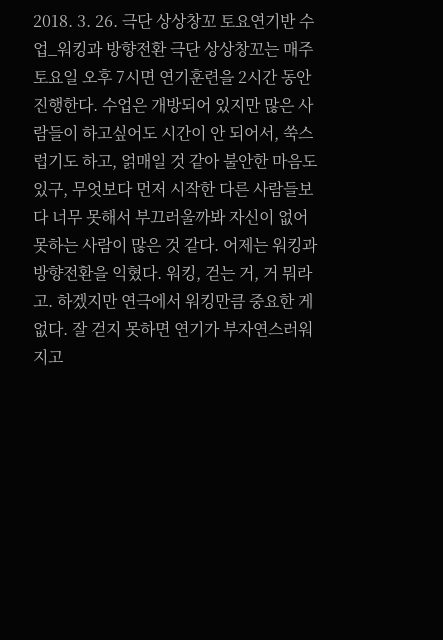2018. 3. 26. 극단 상상창꼬 토요연기반 수업_워킹과 방향전환 극단 상상창꼬는 매주 토요일 오후 7시면 연기훈련을 2시간 동안 진행한다. 수업은 개방되어 있지만 많은 사람들이 하고싶어도 시간이 안 되어서, 쑥스럽기도 하고, 얽매일 것 같아 불안한 마음도 있구, 무엇보다 먼저 시작한 다른 사람들보다 너무 못해서 부끄러울까봐 자신이 없어 못하는 사람이 많은 것 같다. 어제는 워킹과 방향전환을 익혔다. 워킹, 걷는 거, 거 뭐라고. 하겠지만 연극에서 워킹만큼 중요한 게 없다. 잘 걷지 못하면 연기가 부자연스러워지고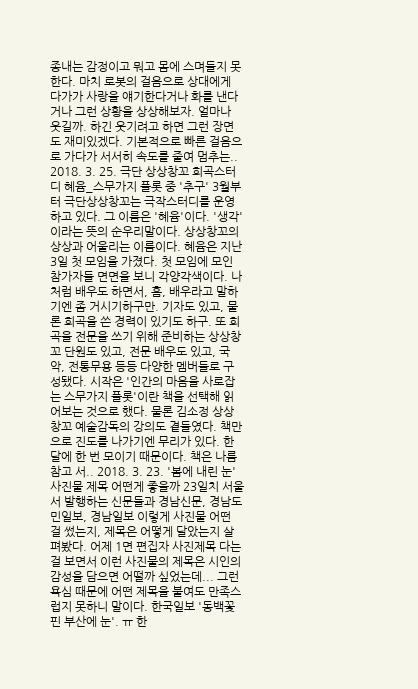종내는 감정이고 뭐고 몸에 스며들지 못한다. 마치 로봇의 걸음으로 상대에게 다가가 사랑을 얘기한다거나 화를 낸다거나 그런 상황을 상상해보자. 얼마나 웃길까. 하긴 웃기려고 하면 그런 장면도 재미있겠다. 기본적으로 빠른 걸음으로 가다가 서서히 속도를 줄여 멈추는.. 2018. 3. 25. 극단 상상창꼬 희곡스터디 혜윰_스무가지 플롯 중 '추구' 3월부터 극단상상창꼬는 극작스터디를 운영하고 있다. 그 이름은 '혜윰'이다. '생각'이라는 뜻의 순우리말이다. 상상창꼬의 상상과 어울리는 이름이다. 혜윰은 지난 3일 첫 모임을 가졌다. 첫 모임에 모인 참가자들 면면을 보니 각양각색이다. 나처럼 배우도 하면서, 흠, 배우라고 말하기엔 좀 거시기하구만. 기자도 있고, 물론 희곡을 쓴 경력이 있기도 하구. 또 희곡을 전문을 쓰기 위해 준비하는 상상창꼬 단원도 있고, 전문 배우도 있고, 국악, 전통무용 등등 다양한 멤버들로 구성됐다. 시작은 '인간의 마음을 사로잡는 스무가지 플롯'이란 책을 선택해 읽어보는 것으로 했다. 물론 김소정 상상창꼬 예술감독의 강의도 곁들였다. 책만으로 진도를 나가기엔 무리가 있다. 한 달에 한 번 모이기 때문이다. 책은 나름 참고 서.. 2018. 3. 23. '봄에 내린 눈' 사진물 제목 어떤게 좋을까 23일치 서울서 발행하는 신문들과 경남신문, 경남도민일보, 경남일보 이렇게 사진물 어떤 걸 썼는지, 제목은 어떻게 달았는지 살펴봤다. 어제 1면 편집자 사진제목 다는 걸 보면서 이런 사진물의 제목은 시인의 감성을 담으면 어떨까 싶었는데... 그런 욕심 때문에 어떤 제목을 붙여도 만족스럽지 못하니 말이다. 한국일보 '동백꽃 핀 부산에 눈'. ㅠ 한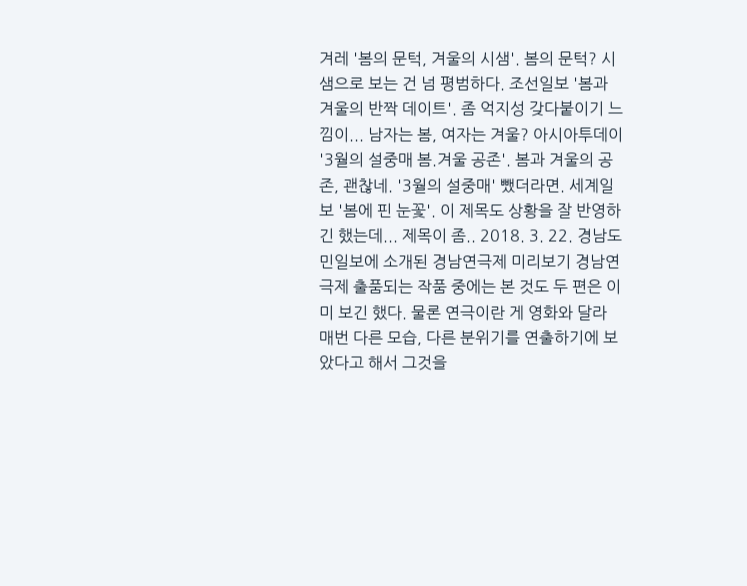겨레 '봄의 문턱, 겨울의 시샘'. 봄의 문턱? 시샘으로 보는 건 넘 평범하다. 조선일보 '봄과 겨울의 반짝 데이트'. 좀 억지성 갖다붙이기 느낌이... 남자는 봄, 여자는 겨울? 아시아투데이 '3월의 설중매 봄.겨울 공존'. 봄과 겨울의 공존, 괜찮네. '3월의 설중매' 뺐더라면. 세계일보 '봄에 핀 눈꽃'. 이 제목도 상황을 잘 반영하긴 했는데... 제목이 좀.. 2018. 3. 22. 경남도민일보에 소개된 경남연극제 미리보기 경남연극제 출품되는 작품 중에는 본 것도 두 편은 이미 보긴 했다. 물론 연극이란 게 영화와 달라 매번 다른 모습, 다른 분위기를 연출하기에 보았다고 해서 그것을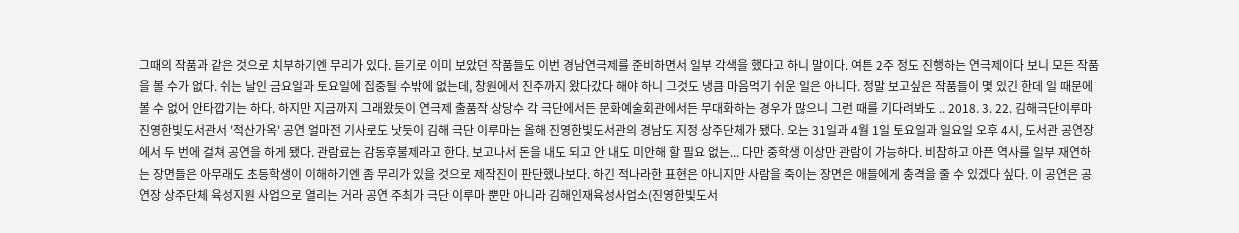그때의 작품과 같은 것으로 치부하기엔 무리가 있다. 듣기로 이미 보았던 작품들도 이번 경남연극제를 준비하면서 일부 각색을 했다고 하니 말이다. 여튼 2주 정도 진행하는 연극제이다 보니 모든 작품을 볼 수가 없다. 쉬는 날인 금요일과 토요일에 집중될 수밖에 없는데, 창원에서 진주까지 왔다갔다 해야 하니 그것도 냉큼 마음먹기 쉬운 일은 아니다. 정말 보고싶은 작품들이 몇 있긴 한데 일 때문에 볼 수 없어 안타깝기는 하다. 하지만 지금까지 그래왔듯이 연극제 출품작 상당수 각 극단에서든 문화예술회관에서든 무대화하는 경우가 많으니 그런 때를 기다려봐도 .. 2018. 3. 22. 김해극단이루마 진영한빛도서관서 '적산가옥' 공연 얼마전 기사로도 낫듯이 김해 극단 이루마는 올해 진영한빛도서관의 경남도 지정 상주단체가 됐다. 오는 31일과 4월 1일 토요일과 일요일 오후 4시, 도서관 공연장에서 두 번에 걸쳐 공연을 하게 됐다. 관람료는 감동후불제라고 한다. 보고나서 돈을 내도 되고 안 내도 미안해 할 필요 없는... 다만 중학생 이상만 관람이 가능하다. 비참하고 아픈 역사를 일부 재연하는 장면들은 아무래도 초등학생이 이해하기엔 좀 무리가 있을 것으로 제작진이 판단했나보다. 하긴 적나라한 표현은 아니지만 사람을 죽이는 장면은 애들에게 충격을 줄 수 있겠다 싶다. 이 공연은 공연장 상주단체 육성지원 사업으로 열리는 거라 공연 주최가 극단 이루마 뿐만 아니라 김해인재육성사업소(진영한빛도서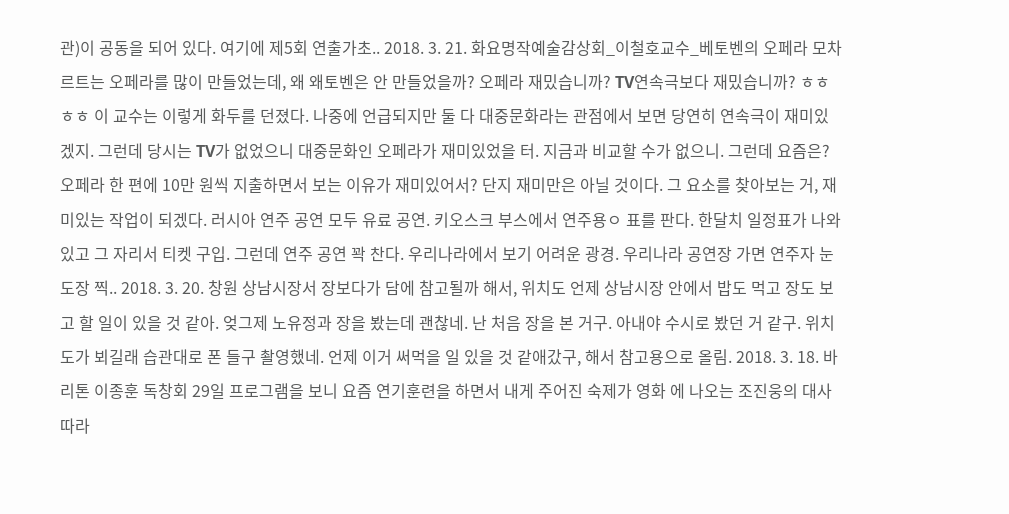관)이 공동을 되어 있다. 여기에 제5회 연출가초.. 2018. 3. 21. 화요명작예술감상회_이철호교수_베토벤의 오페라 모차르트는 오페라를 많이 만들었는데, 왜 왜토벤은 안 만들었을까? 오페라 재밌습니까? TV연속극보다 재밌습니까? ㅎㅎㅎㅎ 이 교수는 이렇게 화두를 던졌다. 나중에 언급되지만 둘 다 대중문화라는 관점에서 보면 당연히 연속극이 재미있겠지. 그런데 당시는 TV가 없었으니 대중문화인 오페라가 재미있었을 터. 지금과 비교할 수가 없으니. 그런데 요즘은? 오페라 한 편에 10만 원씩 지출하면서 보는 이유가 재미있어서? 단지 재미만은 아닐 것이다. 그 요소를 찾아보는 거, 재미있는 작업이 되겠다. 러시아 연주 공연 모두 유료 공연. 키오스크 부스에서 연주용ㅇ 표를 판다. 한달치 일정표가 나와있고 그 자리서 티켓 구입. 그런데 연주 공연 꽉 찬다. 우리나라에서 보기 어려운 광경. 우리나라 공연장 가면 연주자 눈도장 찍.. 2018. 3. 20. 창원 상남시장서 장보다가 담에 참고될까 해서, 위치도 언제 상남시장 안에서 밥도 먹고 장도 보고 할 일이 있을 것 같아. 엊그제 노유정과 장을 봤는데 괜찮네. 난 처음 장을 본 거구. 아내야 수시로 봤던 거 같구. 위치도가 뵈길래 습관대로 폰 들구 촬영했네. 언제 이거 써먹을 일 있을 것 같애갔구, 해서 참고용으로 올림. 2018. 3. 18. 바리톤 이종훈 독창회 29일 프로그램을 보니 요즘 연기훈련을 하면서 내게 주어진 숙제가 영화 에 나오는 조진웅의 대사 따라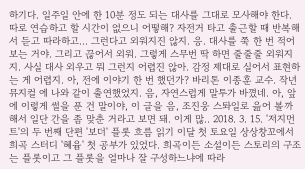하기다. 일주일 안에 한 10분 정도 되는 대사를 그대로 모사해야 한다. 따로 연습하고 할 시간이 없으니 어떻해? 자전거 타고 출근할 때 반복해서 듣고 따라하고... 그런다고 외워지진 않지. 응. 대사를 쭉 한 번 적어보는 거야. 그리고 끊어서 외워. 그렇게 스무번 딱 하면 줄줄줄 외워지지. 사실 대사 외우고 뭐 그런지 어렵진 않아. 감정 제대로 실어서 표현하는 게 어렵지. 아, 전에 이야기 한 번 했던가? 바리톤 이종훈 교수. 작년 뮤지컬 에 나와 같이 출연했었지. 음, 자연스럽게 말투가 바꼈네. 아, 앞에 이렇게 썰을 푼 건 말이야, 이 글을 음, 조진웅 스톼일로 읊어 볼까 해서 일단 간을 좀 맞춘 거라고 보면 돼. 이게 많.. 2018. 3. 15. '저지먼트'의 두 번째 단편 '보더' 플롯 흐름 읽기 이달 첫 토요일 상상창꼬에서 희곡 스터디 '혜윰' 첫 공부가 있었다. 희곡이든 소설이든 스토리의 구조는 플롯이고 그 플롯을 얼마나 잘 구성하느냐에 따라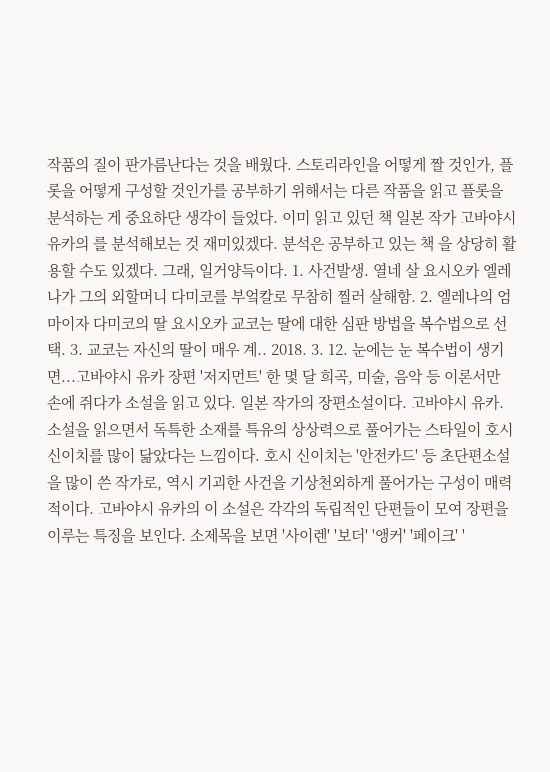작품의 질이 판가름난다는 것을 배웠다. 스토리라인을 어떻게 짤 것인가, 플롯을 어떻게 구성할 것인가를 공부하기 위해서는 다른 작품을 읽고 플롯을 분석하는 게 중요하단 생각이 들었다. 이미 읽고 있던 책 일본 작가 고바야시 유카의 를 분석해보는 것 재미있겠다. 분석은 공부하고 있는 책 을 상당히 활용할 수도 있겠다. 그래, 일거양득이다. 1. 사건발생. 열네 살 요시오카 엘레나가 그의 외할머니 다미코를 부엌칼로 무참히 찔러 살해함. 2. 엘레나의 엄마이자 다미코의 딸 요시오카 교코는 딸에 대한 심판 방법을 복수법으로 선택. 3. 교코는 자신의 딸이 매우 계.. 2018. 3. 12. 눈에는 눈 복수법이 생기면...고바야시 유카 장편 '저지먼트' 한 몇 달 희곡, 미술, 음악 등 이론서만 손에 쥐다가 소설을 읽고 있다. 일본 작가의 장편소설이다. 고바야시 유카. 소설을 읽으면서 독특한 소재를 특유의 상상력으로 풀어가는 스타일이 호시 신이치를 많이 닮았다는 느낌이다. 호시 신이치는 '안전카드' 등 초단편소설을 많이 쓴 작가로, 역시 기괴한 사건을 기상천외하게 풀어가는 구성이 매력적이다. 고바야시 유카의 이 소설은 각각의 독립적인 단편들이 모여 장편을 이루는 특징을 보인다. 소제목을 보면 '사이렌' '보더' '앵커' '페이크' '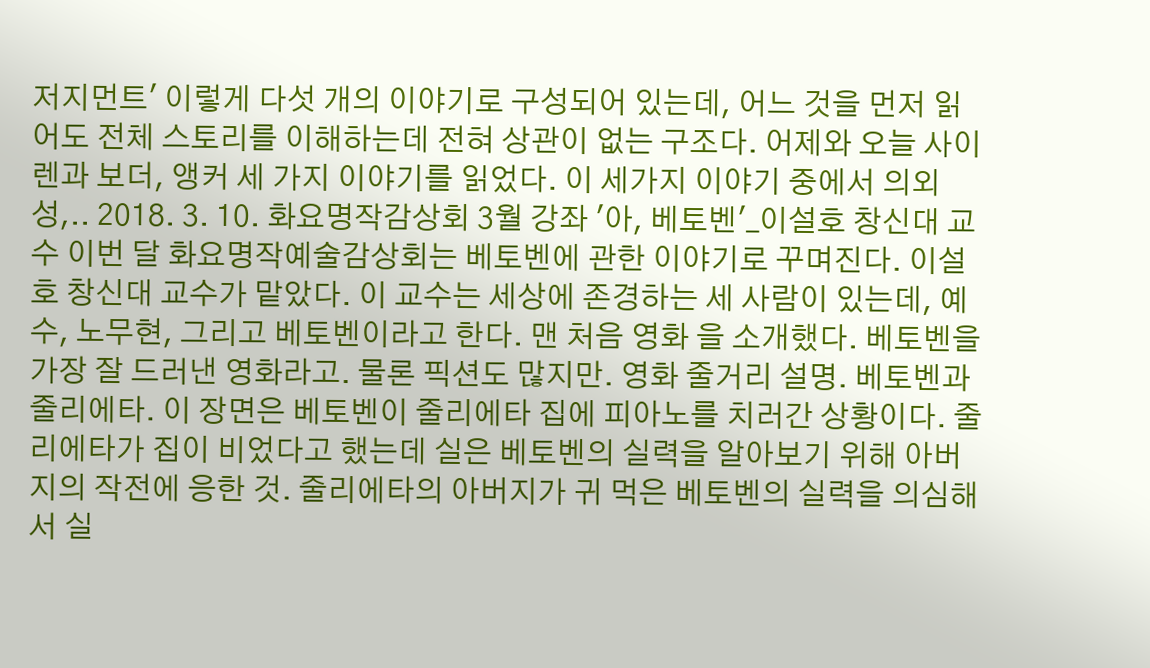저지먼트' 이렇게 다섯 개의 이야기로 구성되어 있는데, 어느 것을 먼저 읽어도 전체 스토리를 이해하는데 전혀 상관이 없는 구조다. 어제와 오늘 사이렌과 보더, 앵커 세 가지 이야기를 읽었다. 이 세가지 이야기 중에서 의외성,.. 2018. 3. 10. 화요명작감상회 3월 강좌 '아, 베토벤'_이설호 창신대 교수 이번 달 화요명작예술감상회는 베토벤에 관한 이야기로 꾸며진다. 이설호 창신대 교수가 맡았다. 이 교수는 세상에 존경하는 세 사람이 있는데, 예수, 노무현, 그리고 베토벤이라고 한다. 맨 처음 영화 을 소개했다. 베토벤을 가장 잘 드러낸 영화라고. 물론 픽션도 많지만. 영화 줄거리 설명. 베토벤과 줄리에타. 이 장면은 베토벤이 줄리에타 집에 피아노를 치러간 상황이다. 줄리에타가 집이 비었다고 했는데 실은 베토벤의 실력을 알아보기 위해 아버지의 작전에 응한 것. 줄리에타의 아버지가 귀 먹은 베토벤의 실력을 의심해서 실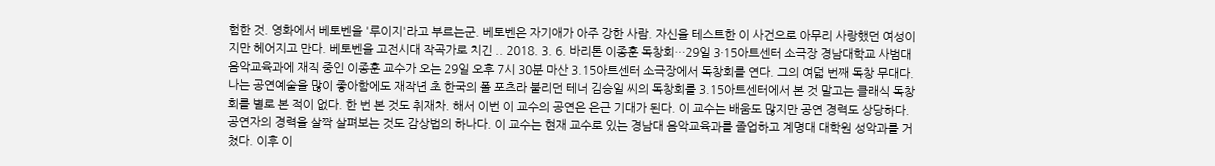험한 것. 영화에서 베토벤을 '루이지'라고 부르는군. 베토벤은 자기애가 아주 강한 사람. 자신을 테스트한 이 사건으로 아무리 사랑했던 여성이지만 헤어지고 만다. 베토벤을 고전시대 작곡가로 치긴 .. 2018. 3. 6. 바리톤 이종훈 독창회…29일 3·15아트센터 소극장 경남대학교 사범대 음악교육과에 재직 중인 이종훈 교수가 오는 29일 오후 7시 30분 마산 3.15아트센터 소극장에서 독창회를 연다. 그의 여덟 번째 독창 무대다. 나는 공연예술을 많이 좋아함에도 재작년 초 한국의 폴 포츠라 불리던 테너 김승일 씨의 독창회를 3.15아트센터에서 본 것 말고는 클래식 독창회를 별로 본 적이 없다. 한 번 본 것도 취재차. 해서 이번 이 교수의 공연은 은근 기대가 된다. 이 교수는 배움도 많지만 공연 경력도 상당하다. 공연자의 경력을 살짝 살펴보는 것도 감상법의 하나다. 이 교수는 현재 교수로 있는 경남대 음악교육과를 졸업하고 계명대 대학원 성악과를 거쳤다. 이후 이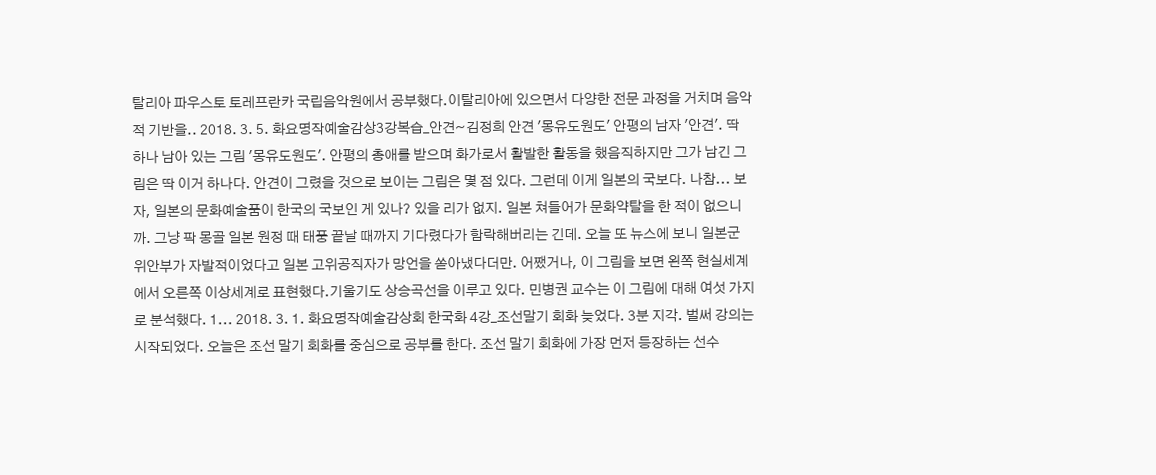탈리아 파우스토 토레프란카 국립음악원에서 공부했다.이탈리아에 있으면서 다양한 전문 과정을 거치며 음악적 기반을.. 2018. 3. 5. 화요명작예술감상3강복습_안견~김정희 안견 '몽유도원도' 안평의 남자 '안견'. 딱 하나 남아 있는 그림 '몽유도원도'. 안평의 총애를 받으며 화가로서 활발한 활동을 했음직하지만 그가 남긴 그림은 딱 이거 하나다. 안견이 그렸을 것으로 보이는 그림은 몇 점 있다. 그런데 이게 일본의 국보다. 나참... 보자, 일본의 문화예술품이 한국의 국보인 게 있나? 있을 리가 없지. 일본 쳐들어가 문화약탈을 한 적이 없으니까. 그냥 팍 몽골 일본 원정 때 태풍 끝날 때까지 기다렸다가 함락해버리는 긴데. 오늘 또 뉴스에 보니 일본군 위안부가 자발적이었다고 일본 고위공직자가 망언을 쏟아냈다더만. 어쨌거나, 이 그림을 보면 왼쪽 현실세계에서 오른쪽 이상세계로 표현했다.기울기도 상승곡선을 이루고 있다. 민병권 교수는 이 그림에 대해 여섯 가지로 분석했다. 1... 2018. 3. 1. 화요명작예술감상회 한국화 4강_조선말기 회화 늦었다. 3분 지각. 벌써 강의는 시작되었다. 오늘은 조선 말기 회화를 중심으로 공부를 한다. 조선 말기 회화에 가장 먼저 등장하는 선수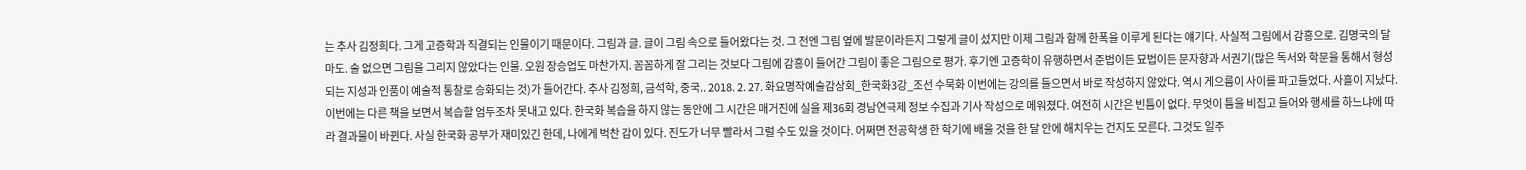는 추사 김정희다. 그게 고증학과 직결되는 인물이기 때문이다. 그림과 글. 글이 그림 속으로 들어왔다는 것. 그 전엔 그림 옆에 발문이라든지 그렇게 글이 섰지만 이제 그림과 함께 한폭을 이루게 된다는 얘기다. 사실적 그림에서 감흥으로. 김명국의 달마도. 술 없으면 그림을 그리지 않았다는 인물. 오원 장승업도 마찬가지. 꼼꼼하게 잘 그리는 것보다 그림에 감흥이 들어간 그림이 좋은 그림으로 평가. 후기엔 고증학이 유행하면서 준법이든 묘법이든 문자향과 서권기(많은 독서와 학문을 통해서 형성되는 지성과 인품이 예술적 통찰로 승화되는 것)가 들어간다. 추사 김정희, 금석학, 중국.. 2018. 2. 27. 화요명작예술감상회_한국화3강_조선 수묵화 이번에는 강의를 들으면서 바로 작성하지 않았다. 역시 게으름이 사이를 파고들었다. 사흘이 지났다. 이번에는 다른 책을 보면서 복습할 엄두조차 못내고 있다. 한국화 복습을 하지 않는 동안에 그 시간은 매거진에 실을 제36회 경남연극제 정보 수집과 기사 작성으로 메워졌다. 여전히 시간은 빈틈이 없다. 무엇이 틈을 비집고 들어와 행세를 하느냐에 따라 결과물이 바뀐다. 사실 한국화 공부가 재미있긴 한데, 나에게 벅찬 감이 있다. 진도가 너무 빨라서 그럴 수도 있을 것이다. 어쩌면 전공학생 한 학기에 배울 것을 한 달 안에 해치우는 건지도 모른다. 그것도 일주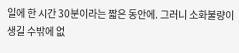일에 한 시간 30분이라는 짧은 동안에. 그러니 소화불량이 생길 수밖에 없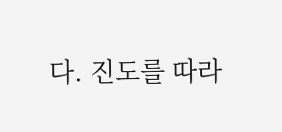다. 진도를 따라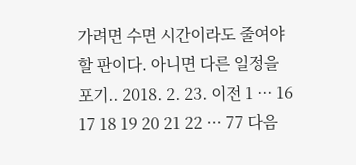가려면 수면 시간이라도 줄여야 할 판이다. 아니면 다른 일정을 포기.. 2018. 2. 23. 이전 1 ··· 16 17 18 19 20 21 22 ··· 77 다음